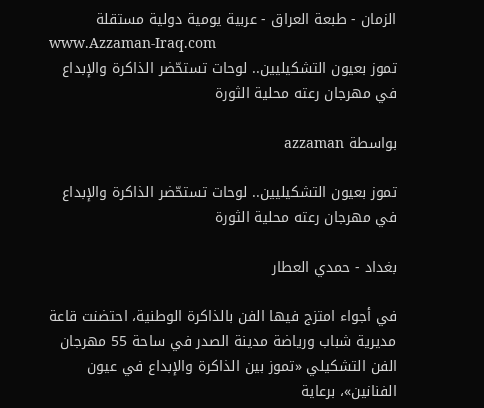الزمان - طبعة العراق - عربية يومية دولية مستقلة
www.Azzaman-Iraq.com
تموز بعيون التشكيليين.. لوحات تستحّضر الذاكرة والإبداع في مهرجان رعته محلية الثورة

بواسطة azzaman

تموز بعيون التشكيليين.. لوحات تستحّضر الذاكرة والإبداع في مهرجان رعته محلية الثورة

بغداد - حمدي العطار

في أجواء امتزج فيها الفن بالذاكرة الوطنية، احتضنت قاعة مديرية شباب ورياضة مدينة الصدر في ساحة 55 مهرجان الفن التشكيلي «تموز بين الذاكرة والإبداع في عيون الفنانين»، برعاية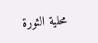محلية الثورة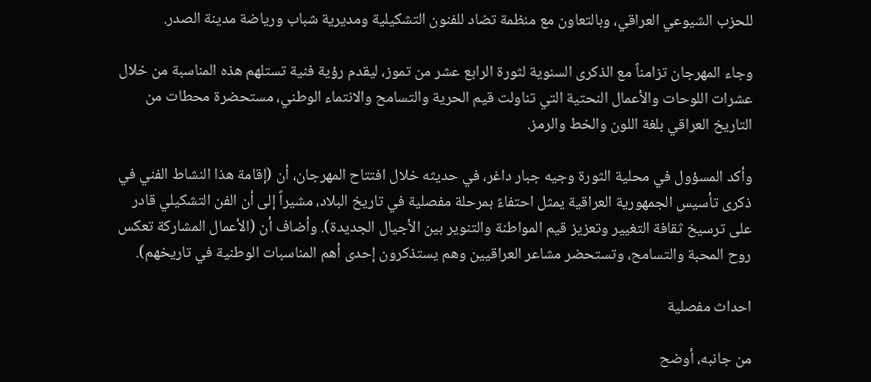للحزب الشيوعي العراقي، وبالتعاون مع منظمة تضاد للفنون التشكيلية ومديرية شباب ورياضة مدينة الصدر.

وجاء المهرجان تزامناً مع الذكرى السنوية لثورة الرابع عشر من تموز، ليقدم رؤية فنية تستلهم هذه المناسبة من خلال عشرات اللوحات والأعمال النحتية التي تناولت قيم الحرية والتسامح والانتماء الوطني، مستحضرة محطات من التاريخ العراقي بلغة اللون والخط والرمز.

وأكد المسؤول في محلية الثورة وجيه جبار داغر، في حديثه خلال افتتاح المهرجان، أن (إقامة هذا النشاط الفني في ذكرى تأسيس الجمهورية العراقية يمثل احتفاءً بمرحلة مفصلية في تاريخ البلاد، مشيراً إلى أن الفن التشكيلي قادر على ترسيخ ثقافة التغيير وتعزيز قيم المواطنة والتنوير بين الأجيال الجديدة). وأضاف أن (الأعمال المشاركة تعكس روح المحبة والتسامح، وتستحضر مشاعر العراقيين وهم يستذكرون إحدى أهم المناسبات الوطنية في تاريخهم).

احداث مفصلية

من جانبه، أوضح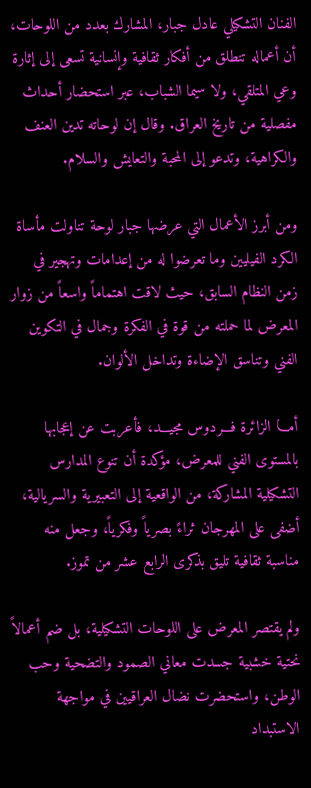الفنان التشكيلي عادل جبار، المشارك بعدد من اللوحات، أن أعماله تنطلق من أفكار ثقافية وإنسانية تسعى إلى إثارة وعي المتلقي، ولا سيما الشباب، عبر استحضار أحداث مفصلية من تاريخ العراق. وقال إن لوحاته تدين العنف والكراهية، وتدعو إلى المحبة والتعايش والسلام.

ومن أبرز الأعمال التي عرضها جبار لوحة تناولت مأساة الكرد الفيليين وما تعرضوا له من إعدامات وتهجير في زمن النظام السابق، حيث لاقت اهتماماً واسعاً من زوار المعرض لما حملته من قوة في الفكرة وجمال في التكوين الفني وتناسق الإضاءة وتداخل الألوان.

أمـــا الزائرة فـــردوس مجيـــد، فأعربت عن إعجابها بالمستوى الفني للمعرض، مؤكدة أن تنوع المدارس التشكيلية المشاركة، من الواقعية إلى التعبيرية والسريالية، أضفى على المهرجان ثراءً بصرياً وفكرياً، وجعل منه مناسبة ثقافية تليق بذكرى الرابع عشر من تموز.

ولم يقتصر المعرض على اللوحات التشكيلية، بل ضم أعمالاً نحتية خشبية جسدت معاني الصمود والتضحية وحب الوطن، واستحضرت نضال العراقيين في مواجهة الاستبداد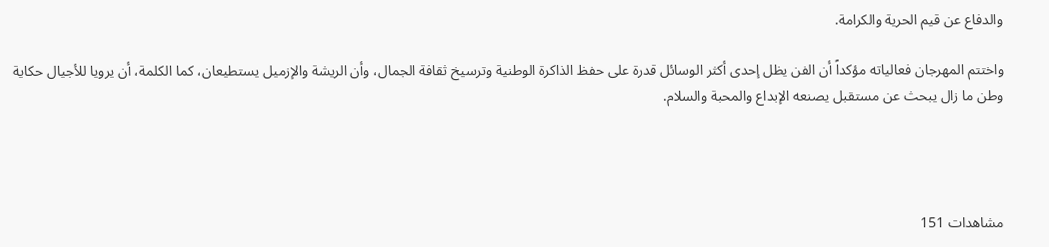والدفاع عن قيم الحرية والكرامة.

واختتم المهرجان فعالياته مؤكداً أن الفن يظل إحدى أكثر الوسائل قدرة على حفظ الذاكرة الوطنية وترسيخ ثقافة الجمال، وأن الريشة والإزميل يستطيعان، كما الكلمة، أن يرويا للأجيال حكاية وطن ما زال يبحث عن مستقبل يصنعه الإبداع والمحبة والسلام.




مشاهدات 151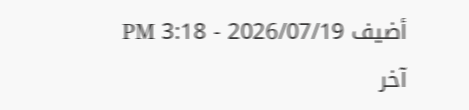أضيف 2026/07/19 - 3:18 PM
آخر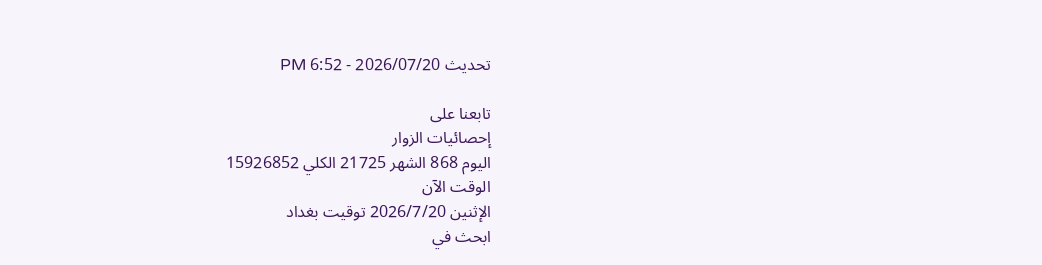تحديث 2026/07/20 - 6:52 PM

تابعنا على
إحصائيات الزوار
اليوم 868 الشهر 21725 الكلي 15926852
الوقت الآن
الإثنين 2026/7/20 توقيت بغداد
ابحث في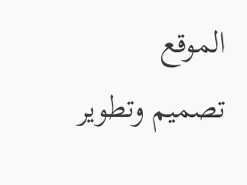الموقع
تصميم وتطوير